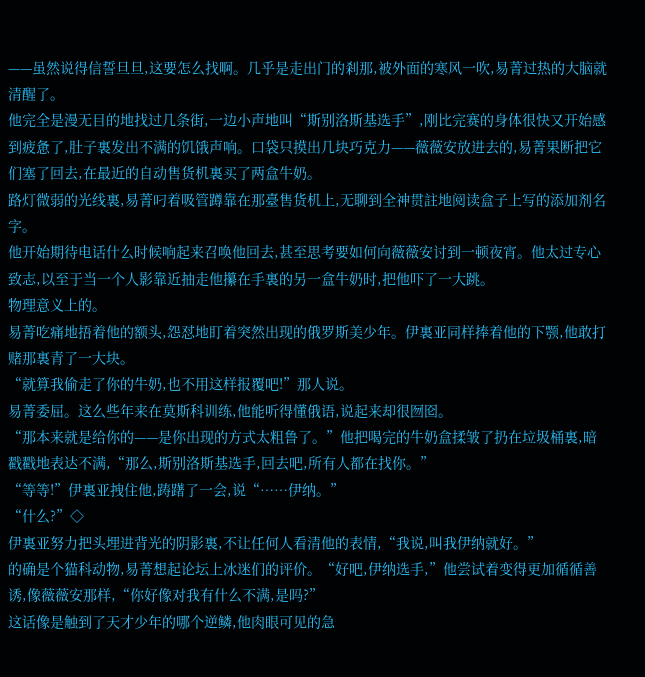——虽然说得信誓旦旦,这要怎么找啊。几乎是走出门的剎那,被外面的寒风一吹,易菁过热的大脑就清醒了。
他完全是漫无目的地找过几条街,一边小声地叫“斯别洛斯基选手”,刚比完赛的身体很快又开始感到疲惫了,肚子裏发出不满的饥饿声响。口袋只摸出几块巧克力——薇薇安放进去的,易菁果断把它们塞了回去,在最近的自动售货机裏买了两盒牛奶。
路灯微弱的光线裏,易菁叼着吸管蹲靠在那臺售货机上,无聊到全神贯註地阅读盒子上写的添加剂名字。
他开始期待电话什么时候响起来召唤他回去,甚至思考要如何向薇薇安讨到一顿夜宵。他太过专心致志,以至于当一个人影靠近抽走他攥在手裏的另一盒牛奶时,把他吓了一大跳。
物理意义上的。
易菁吃痛地捂着他的额头,怨怼地盯着突然出现的俄罗斯美少年。伊裏亚同样捧着他的下颚,他敢打赌那裏青了一大块。
“就算我偷走了你的牛奶,也不用这样报覆吧!”那人说。
易菁委屈。这么些年来在莫斯科训练,他能听得懂俄语,说起来却很囫囵。
“那本来就是给你的——是你出现的方式太粗鲁了。”他把喝完的牛奶盒揉皱了扔在垃圾桶裏,暗戳戳地表达不满,“那么,斯别洛斯基选手,回去吧,所有人都在找你。”
“等等!”伊裏亚拽住他,踌躇了一会,说“……伊纳。”
“什么?”◇
伊裏亚努力把头埋进背光的阴影裏,不让任何人看清他的表情,“我说,叫我伊纳就好。”
的确是个猫科动物,易菁想起论坛上冰迷们的评价。“好吧,伊纳选手,”他尝试着变得更加循循善诱,像薇薇安那样,“你好像对我有什么不满,是吗?”
这话像是触到了天才少年的哪个逆鳞,他肉眼可见的急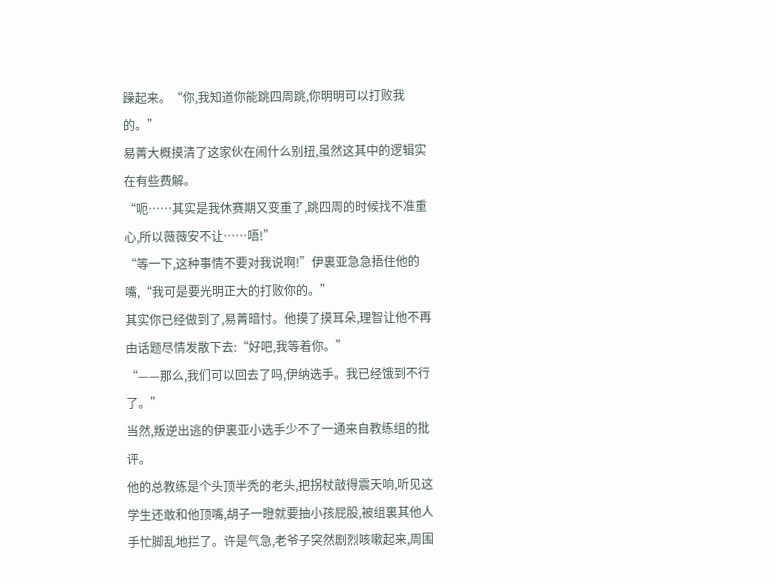躁起来。“你,我知道你能跳四周跳,你明明可以打败我的。”
易菁大概摸清了这家伙在闹什么别扭,虽然这其中的逻辑实在有些费解。
“呃……其实是我休赛期又变重了,跳四周的时候找不准重心,所以薇薇安不让……唔!”
“等一下,这种事情不要对我说啊!”伊裏亚急急捂住他的嘴,“我可是要光明正大的打败你的。”
其实你已经做到了,易菁暗忖。他摸了摸耳朵,理智让他不再由话题尽情发散下去:“好吧,我等着你。”
“——那么,我们可以回去了吗,伊纳选手。我已经饿到不行了。”
当然,叛逆出逃的伊裏亚小选手少不了一通来自教练组的批评。
他的总教练是个头顶半秃的老头,把拐杖敲得震天响,听见这学生还敢和他顶嘴,胡子一瞪就要抽小孩屁股,被组裏其他人手忙脚乱地拦了。许是气急,老爷子突然剧烈咳嗽起来,周围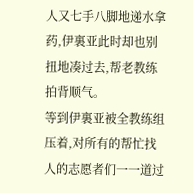人又七手八脚地递水拿药,伊裏亚此时却也别扭地凑过去,帮老教练拍背顺气。
等到伊裏亚被全教练组压着,对所有的帮忙找人的志愿者们一一道过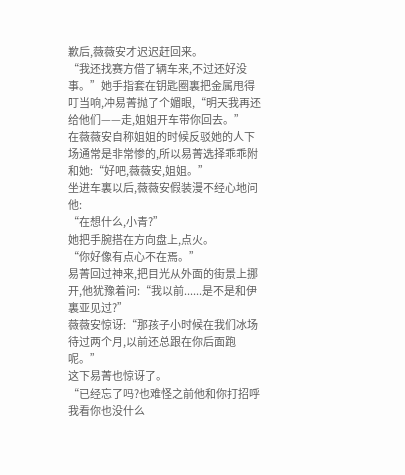歉后,薇薇安才迟迟赶回来。
“我还找赛方借了辆车来,不过还好没事。”她手指套在钥匙圈裏把金属甩得叮当响,冲易菁抛了个媚眼,“明天我再还给他们——走,姐姐开车带你回去。”
在薇薇安自称姐姐的时候反驳她的人下场通常是非常惨的,所以易菁选择乖乖附和她:“好吧,薇薇安,姐姐。”
坐进车裏以后,薇薇安假装漫不经心地问他:
“在想什么,小青?”
她把手腕搭在方向盘上,点火。
“你好像有点心不在焉。”
易菁回过神来,把目光从外面的街景上挪开,他犹豫着问:“我以前......是不是和伊裏亚见过?”
薇薇安惊讶:“那孩子小时候在我们冰场待过两个月,以前还总跟在你后面跑呢。”
这下易菁也惊讶了。
“已经忘了吗?也难怪之前他和你打招呼我看你也没什么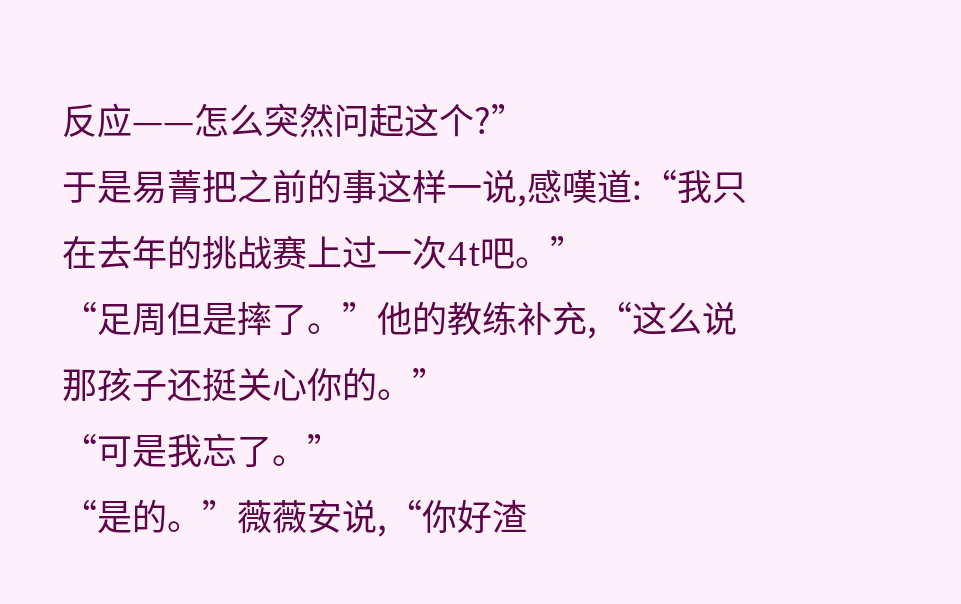反应——怎么突然问起这个?”
于是易菁把之前的事这样一说,感嘆道:“我只
在去年的挑战赛上过一次4t吧。”
“足周但是摔了。”他的教练补充,“这么说那孩子还挺关心你的。”
“可是我忘了。”
“是的。”薇薇安说,“你好渣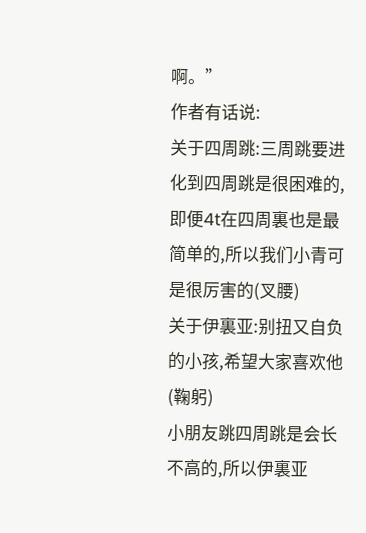啊。”
作者有话说:
关于四周跳:三周跳要进化到四周跳是很困难的,即便4t在四周裏也是最简单的,所以我们小青可是很厉害的(叉腰)
关于伊裏亚:别扭又自负的小孩,希望大家喜欢他(鞠躬)
小朋友跳四周跳是会长不高的,所以伊裏亚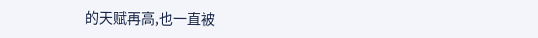的天赋再高,也一直被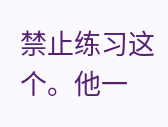禁止练习这个。他一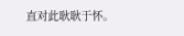直对此耿耿于怀。